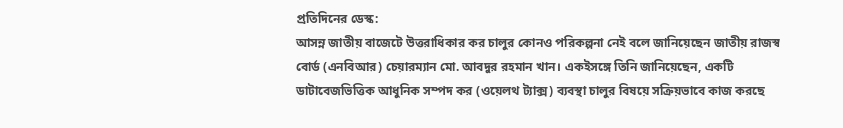প্রতিদিনের ডেস্ক:
আসন্ন জাতীয় বাজেটে উত্তরাধিকার কর চালুর কোনও পরিকল্পনা নেই বলে জানিয়েছেন জাতীয় রাজস্ব বোর্ড (এনবিআর) চেয়ারম্যান মো. আবদুর রহমান খান। একইসঙ্গে তিনি জানিয়েছেন, একটি ডাটাবেজভিত্তিক আধুনিক সম্পদ কর (ওয়েলথ ট্যাক্স) ব্যবস্থা চালুর বিষয়ে সক্রিয়ভাবে কাজ করছে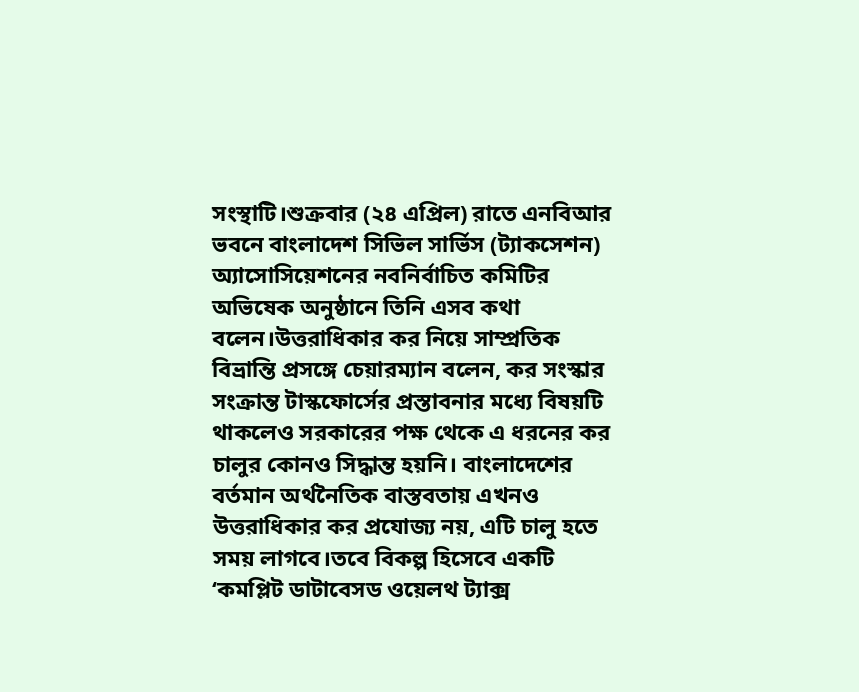সংস্থাটি।শুক্রবার (২৪ এপ্রিল) রাতে এনবিআর ভবনে বাংলাদেশ সিভিল সার্ভিস (ট্যাকসেশন) অ্যাসোসিয়েশনের নবনির্বাচিত কমিটির অভিষেক অনুষ্ঠানে তিনি এসব কথা বলেন।উত্তরাধিকার কর নিয়ে সাম্প্রতিক বিভ্রান্তি প্রসঙ্গে চেয়ারম্যান বলেন, কর সংস্কার সংক্রান্ত টাস্কফোর্সের প্রস্তাবনার মধ্যে বিষয়টি থাকলেও সরকারের পক্ষ থেকে এ ধরনের কর চালুর কোনও সিদ্ধান্ত হয়নি। বাংলাদেশের বর্তমান অর্থনৈতিক বাস্তবতায় এখনও উত্তরাধিকার কর প্রযোজ্য নয়, এটি চালু হতে সময় লাগবে।তবে বিকল্প হিসেবে একটি ‘কমপ্লিট ডাটাবেসড ওয়েলথ ট্যাক্স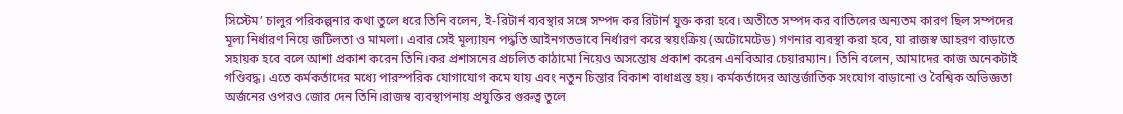সিস্টেম’ চালুর পরিকল্পনার কথা তুলে ধরে তিনি বলেন, ই-রিটার্ন ব্যবস্থার সঙ্গে সম্পদ কর রিটার্ন যুক্ত করা হবে। অতীতে সম্পদ কর বাতিলের অন্যতম কারণ ছিল সম্পদের মূল্য নির্ধারণ নিয়ে জটিলতা ও মামলা। এবার সেই মূল্যায়ন পদ্ধতি আইনগতভাবে নির্ধারণ করে স্বয়ংক্রিয় (অটোমেটেড) গণনার ব্যবস্থা করা হবে, যা রাজস্ব আহরণ বাড়াতে সহায়ক হবে বলে আশা প্রকাশ করেন তিনি।কর প্রশাসনের প্রচলিত কাঠামো নিয়েও অসন্তোষ প্রকাশ করেন এনবিআর চেয়ারম্যান। তিনি বলেন, আমাদের কাজ অনেকটাই গণ্ডিবদ্ধ। এতে কর্মকর্তাদের মধ্যে পারস্পরিক যোগাযোগ কমে যায় এবং নতুন চিন্তার বিকাশ বাধাগ্রস্ত হয়। কর্মকর্তাদের আন্তর্জাতিক সংযোগ বাড়ানো ও বৈশ্বিক অভিজ্ঞতা অর্জনের ওপরও জোর দেন তিনি।রাজস্ব ব্যবস্থাপনায় প্রযুক্তির গুরুত্ব তুলে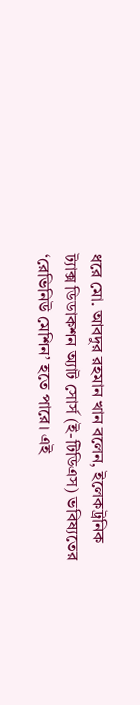ধরে মো. আবদুর রহমান খান বলেন, ইলেকট্রনিক ট্যাক্স ডিডাকশন অ্যাট সোর্স (ই-টিডিএস) ভবিষ্যতের ‘রেভিনিউ মেশিন’ হতে পারে। এই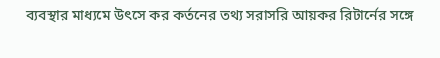ব্যবস্থার মাধ্যমে উৎসে কর কর্তনের তথ্য সরাসরি আয়কর রিটার্নের সঙ্গে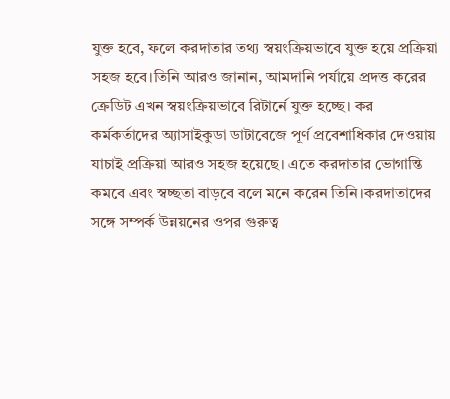যুক্ত হবে, ফলে করদাতার তথ্য স্বয়ংক্রিয়ভাবে যুক্ত হয়ে প্রক্রিয়া সহজ হবে।তিনি আরও জানান, আমদানি পর্যায়ে প্রদত্ত করের ক্রেডিট এখন স্বয়ংক্রিয়ভাবে রিটার্নে যুক্ত হচ্ছে। কর কর্মকর্তাদের অ্যাসাইকুডা ডাটাবেজে পূর্ণ প্রবেশাধিকার দেওয়ায় যাচাই প্রক্রিয়া আরও সহজ হয়েছে। এতে করদাতার ভোগান্তি কমবে এবং স্বচ্ছতা বাড়বে বলে মনে করেন তিনি।করদাতাদের সঙ্গে সম্পর্ক উন্নয়নের ওপর গুরুত্ব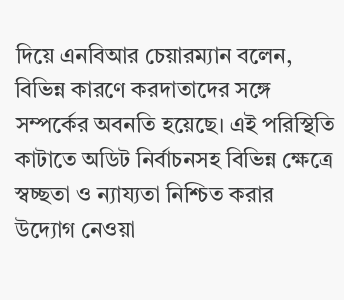দিয়ে এনবিআর চেয়ারম্যান বলেন, বিভিন্ন কারণে করদাতাদের সঙ্গে সম্পর্কের অবনতি হয়েছে। এই পরিস্থিতি কাটাতে অডিট নির্বাচনসহ বিভিন্ন ক্ষেত্রে স্বচ্ছতা ও ন্যায্যতা নিশ্চিত করার উদ্যোগ নেওয়া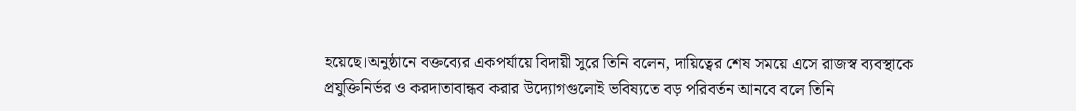হয়েছে।অনুষ্ঠানে বক্তব্যের একপর্যায়ে বিদায়ী সুরে তিনি বলেন, দায়িত্বের শেষ সময়ে এসে রাজস্ব ব্যবস্থাকে প্রযুক্তিনির্ভর ও করদাতাবান্ধব করার উদ্যোগগুলোই ভবিষ্যতে বড় পরিবর্তন আনবে বলে তিনি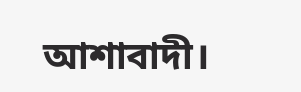আশাবাদী।